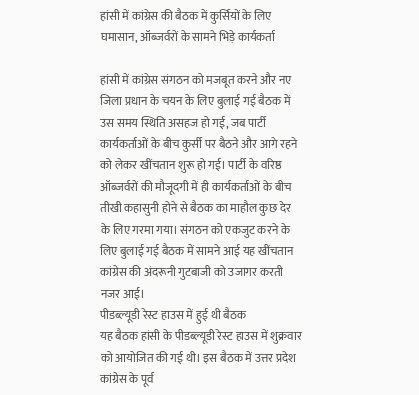हांसी में कांग्रेस की बैठक में कुर्सियों के लिए घमासान, ऑब्जर्वरों के सामने भिड़े कार्यकर्ता

हांसी में कांग्रेस संगठन को मजबूत करने और नए जिला प्रधान के चयन के लिए बुलाई गई बैठक में उस समय स्थिति असहज हो गई, जब पार्टी कार्यकर्ताओं के बीच कुर्सी पर बैठने और आगे रहने को लेकर खींचतान शुरू हो गई। पार्टी के वरिष्ठ ऑब्जर्वरों की मौजूदगी में ही कार्यकर्ताओं के बीच तीखी कहासुनी होने से बैठक का माहौल कुछ देर के लिए गरमा गया। संगठन को एकजुट करने के लिए बुलाई गई बैठक में सामने आई यह खींचतान कांग्रेस की अंदरूनी गुटबाजी को उजागर करती नजर आई।
पीडब्ल्यूडी रेस्ट हाउस में हुई थी बैठक
यह बैठक हांसी के पीडब्ल्यूडी रेस्ट हाउस में शुक्रवार को आयोजित की गई थी। इस बैठक में उत्तर प्रदेश कांग्रेस के पूर्व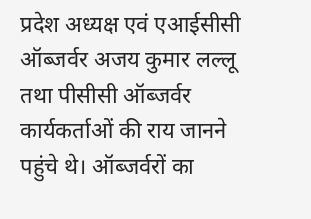प्रदेश अध्यक्ष एवं एआईसीसी ऑब्जर्वर अजय कुमार लल्लू तथा पीसीसी ऑब्जर्वर कार्यकर्ताओं की राय जानने पहुंचे थे। ऑब्जर्वरों का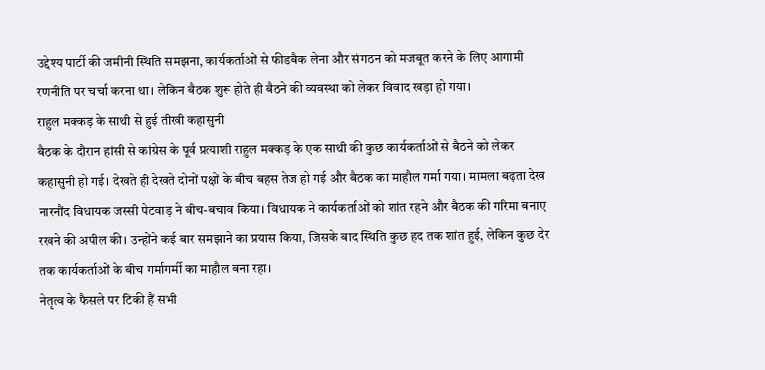उद्देश्य पार्टी की जमीनी स्थिति समझना, कार्यकर्ताओं से फीडबैक लेना और संगठन को मजबूत करने के लिए आगामी रणनीति पर चर्चा करना था। लेकिन बैठक शुरू होते ही बैठने की व्यवस्था को लेकर विवाद खड़ा हो गया।
राहुल मक्कड़ के साथी से हुई तीखी कहासुनी
बैठक के दौरान हांसी से कांग्रेस के पूर्व प्रत्याशी राहुल मक्कड़ के एक साथी की कुछ कार्यकर्ताओं से बैठने को लेकर कहासुनी हो गई। देखते ही देखते दोनों पक्षों के बीच बहस तेज हो गई और बैठक का माहौल गर्मा गया। मामला बढ़ता देख नारनौंद विधायक जस्सी पेटवाड़ ने बीच-बचाव किया। विधायक ने कार्यकर्ताओं को शांत रहने और बैठक की गरिमा बनाए रखने की अपील की। उन्होंने कई बार समझाने का प्रयास किया, जिसके बाद स्थिति कुछ हद तक शांत हुई, लेकिन कुछ देर तक कार्यकर्ताओं के बीच गर्मागर्मी का माहौल बना रहा।
नेतृत्व के फैसले पर टिकी हैं सभी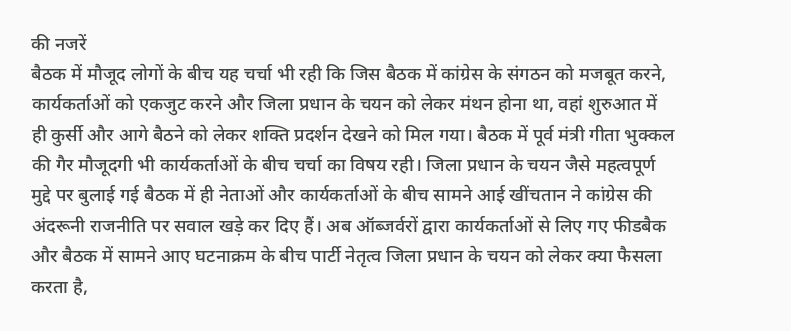की नजरें
बैठक में मौजूद लोगों के बीच यह चर्चा भी रही कि जिस बैठक में कांग्रेस के संगठन को मजबूत करने, कार्यकर्ताओं को एकजुट करने और जिला प्रधान के चयन को लेकर मंथन होना था, वहां शुरुआत में ही कुर्सी और आगे बैठने को लेकर शक्ति प्रदर्शन देखने को मिल गया। बैठक में पूर्व मंत्री गीता भुक्कल की गैर मौजूदगी भी कार्यकर्ताओं के बीच चर्चा का विषय रही। जिला प्रधान के चयन जैसे महत्वपूर्ण मुद्दे पर बुलाई गई बैठक में ही नेताओं और कार्यकर्ताओं के बीच सामने आई खींचतान ने कांग्रेस की अंदरूनी राजनीति पर सवाल खड़े कर दिए हैं। अब ऑब्जर्वरों द्वारा कार्यकर्ताओं से लिए गए फीडबैक और बैठक में सामने आए घटनाक्रम के बीच पार्टी नेतृत्व जिला प्रधान के चयन को लेकर क्या फैसला करता है,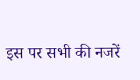इस पर सभी की नजरें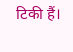टिकी हैं।